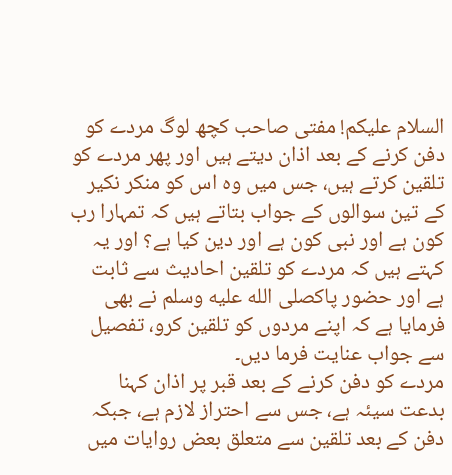السلام علیکم! مفتی صاحب کچھ لوگ مردے کو دفن کرنے کے بعد اذان دیتے ہیں اور پھر مردے کو تلقین کرتے ہیں، جس میں وہ اس کو منکر نکیر کے تین سوالوں کے جواب بتاتے ہیں کہ تمہارا رب کون ہے اور نبی کون ہے اور دین کیا ہے؟ اور یہ کہتے ہیں کہ مردے کو تلقین احادیث سے ثابت ہے اور حضور پاکصلى الله عليه وسلم نے بھی فرمایا ہے کہ اپنے مردوں کو تلقین کرو، تفصیل سے جواب عنایت فرما دیں۔
مردے کو دفن کرنے کے بعد قبر پر اذان کہنا بدعت سیئہ ہے، جس سے احتراز لازم ہے، جبکہ دفن کے بعد تلقین سے متعلق بعض روایات میں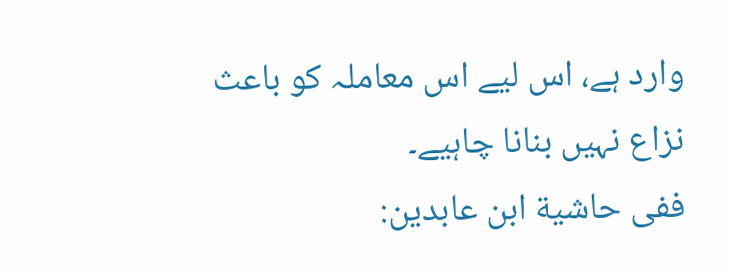وارد ہے، اس لیے اس معاملہ کو باعث نزاع نہیں بنانا چاہیے۔
ففی حاشية ابن عابدين: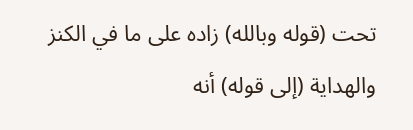تحت (قوله وبالله) زاده على ما في الكنز والهداية (إلی قوله) أنه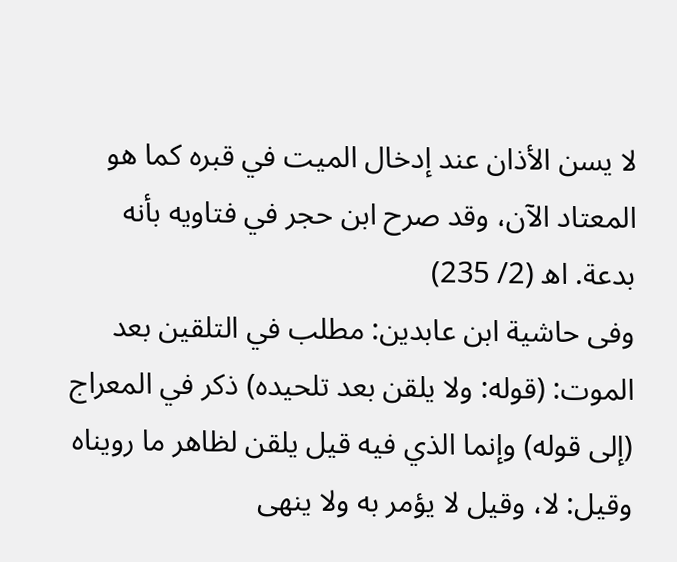لا يسن الأذان عند إدخال الميت في قبره كما هو المعتاد الآن، وقد صرح ابن حجر في فتاويه بأنه بدعة. اھ (2/ 235)
وفی حاشية ابن عابدين: مطلب في التلقين بعد الموت: (قوله: ولا يلقن بعد تلحيده) ذكر في المعراج (إلی قوله) وإنما الذي فيه قيل يلقن لظاهر ما رويناه وقيل: لا، وقيل لا يؤمر به ولا ينهى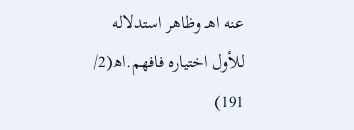عنه اهـ وظاهر استدلاله للأول اختياره فافهم.اھ(2/ 191)